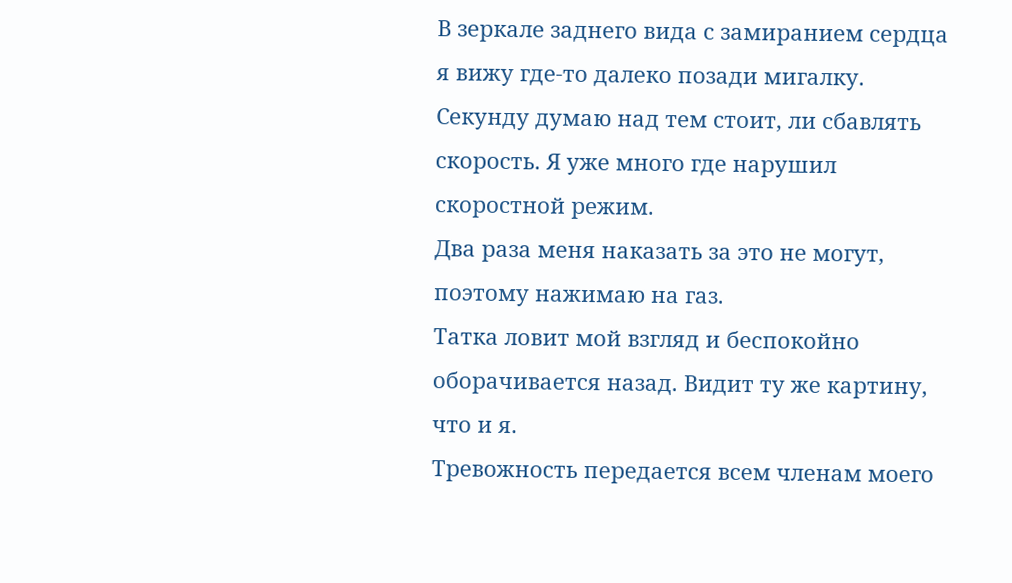В зеркале заднего вида с замиранием сердца я вижу где-то далеко позади мигалку.
Секунду думаю над тем стоит, ли сбавлять скорость. Я уже много где нарушил скоростной режим.
Два раза меня наказать за это не могут, поэтому нажимаю на газ.
Татка ловит мой взгляд и беспокойно оборачивается назад. Видит ту же картину, что и я.
Тревожность передается всем членам моего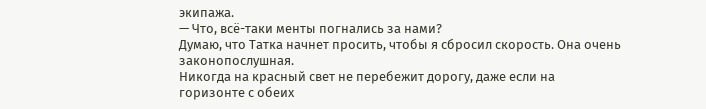экипажа.
— Что, всё-таки менты погнались за нами?
Думаю, что Татка начнет просить, чтобы я сбросил скорость. Она очень законопослушная.
Никогда на красный свет не перебежит дорогу, даже если на горизонте с обеих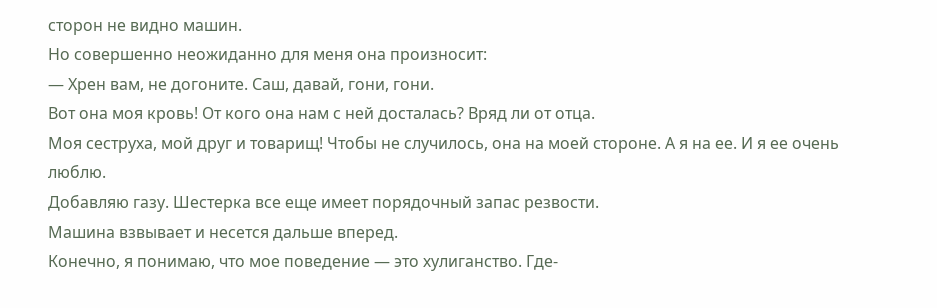сторон не видно машин.
Но совершенно неожиданно для меня она произносит:
— Хрен вам, не догоните. Саш, давай, гони, гони.
Вот она моя кровь! От кого она нам с ней досталась? Вряд ли от отца.
Моя сеструха, мой друг и товарищ! Чтобы не случилось, она на моей стороне. А я на ее. И я ее очень люблю.
Добавляю газу. Шестерка все еще имеет порядочный запас резвости.
Машина взвывает и несется дальше вперед.
Конечно, я понимаю, что мое поведение — это хулиганство. Где-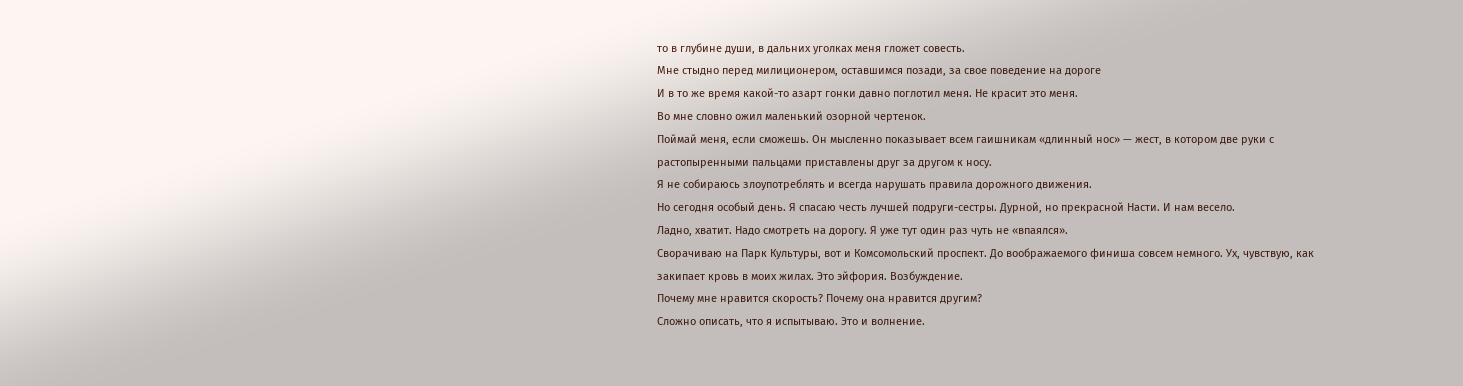то в глубине души, в дальних уголках меня гложет совесть.
Мне стыдно перед милиционером, оставшимся позади, за свое поведение на дороге
И в то же время какой-то азарт гонки давно поглотил меня. Не красит это меня.
Во мне словно ожил маленький озорной чертенок.
Поймай меня, если сможешь. Он мысленно показывает всем гаишникам «длинный нос» — жест, в котором две руки с растопыренными пальцами приставлены друг за другом к носу.
Я не собираюсь злоупотреблять и всегда нарушать правила дорожного движения.
Но сегодня особый день. Я спасаю честь лучшей подруги-сестры. Дурной, но прекрасной Насти. И нам весело.
Ладно, хватит. Надо смотреть на дорогу. Я уже тут один раз чуть не «впаялся».
Сворачиваю на Парк Культуры, вот и Комсомольский проспект. До воображаемого финиша совсем немного. Ух, чувствую, как закипает кровь в моих жилах. Это эйфория. Возбуждение.
Почему мне нравится скорость? Почему она нравится другим?
Сложно описать, что я испытываю. Это и волнение.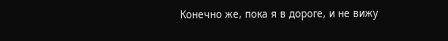Конечно же, пока я в дороге, и не вижу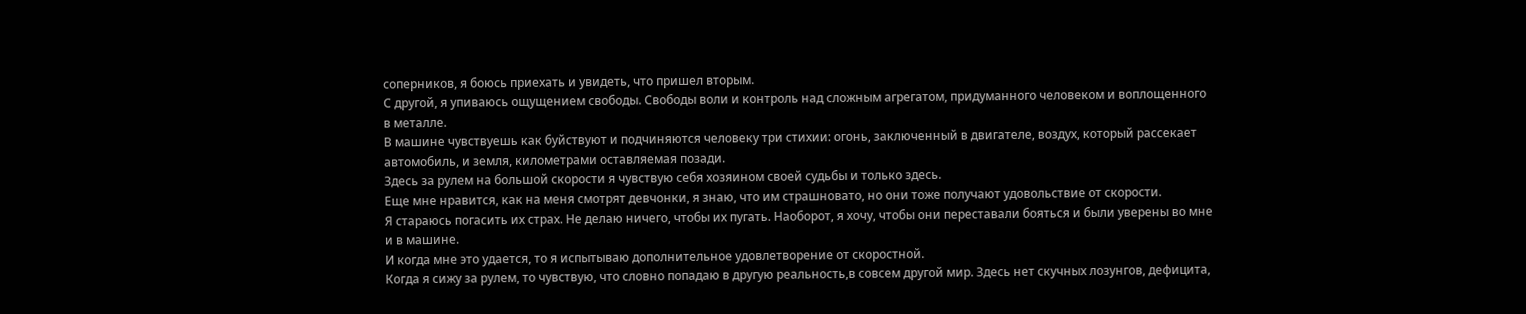соперников, я боюсь приехать и увидеть, что пришел вторым.
С другой, я упиваюсь ощущением свободы. Свободы воли и контроль над сложным агрегатом, придуманного человеком и воплощенного в металле.
В машине чувствуешь как буйствуют и подчиняются человеку три стихии: огонь, заключенный в двигателе, воздух, который рассекает автомобиль, и земля, километрами оставляемая позади.
Здесь за рулем на большой скорости я чувствую себя хозяином своей судьбы и только здесь.
Еще мне нравится, как на меня смотрят девчонки, я знаю, что им страшновато, но они тоже получают удовольствие от скорости.
Я стараюсь погасить их страх. Не делаю ничего, чтобы их пугать. Наоборот, я хочу, чтобы они переставали бояться и были уверены во мне и в машине.
И когда мне это удается, то я испытываю дополнительное удовлетворение от скоростной.
Когда я сижу за рулем, то чувствую, что словно попадаю в другую реальность,в совсем другой мир. Здесь нет скучных лозунгов, дефицита,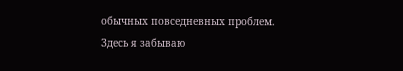обычных повседневных проблем.
Здесь я забываю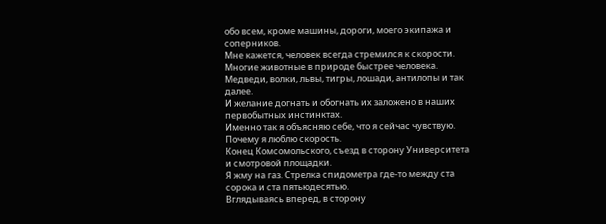обо всем, кроме машины, дороги, моего экипажа и соперников.
Мне кажется, человек всегда стремился к скорости. Многие животные в природе быстрее человека. Медведи, волки, львы, тигры, лошади, антилопы и так далее.
И желание догнать и обогнать их заложено в наших первобытных инстинктах.
Именно так я объясняю себе, что я сейчас чувствую. Почему я люблю скорость.
Конец Комсомольского, съезд в сторону Университета и смотровой площадки.
Я жму на газ. Стрелка спидометра где-то между ста сорока и ста пятьюдесятью.
Вглядываясь вперед, в сторону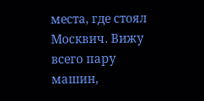места, где стоял Москвич. Вижу всего пару машин,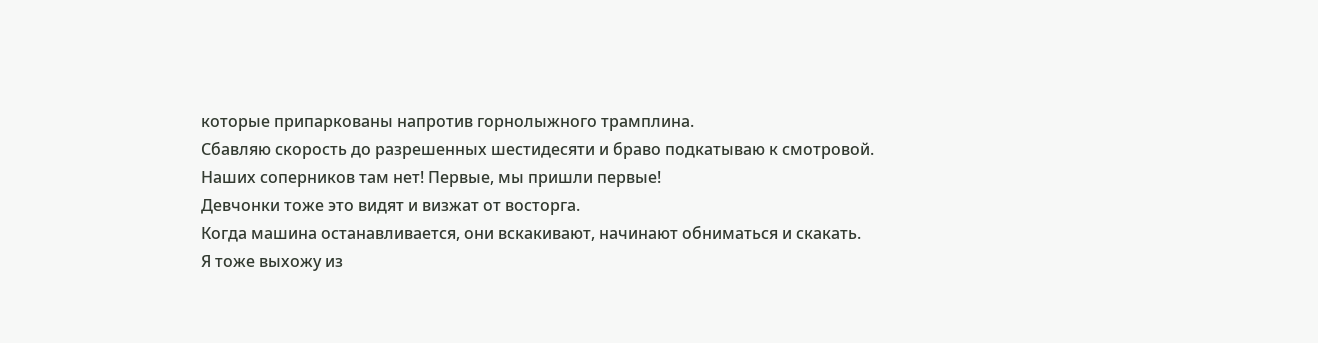которые припаркованы напротив горнолыжного трамплина.
Сбавляю скорость до разрешенных шестидесяти и браво подкатываю к смотровой.
Наших соперников там нет! Первые, мы пришли первые!
Девчонки тоже это видят и визжат от восторга.
Когда машина останавливается, они вскакивают, начинают обниматься и скакать.
Я тоже выхожу из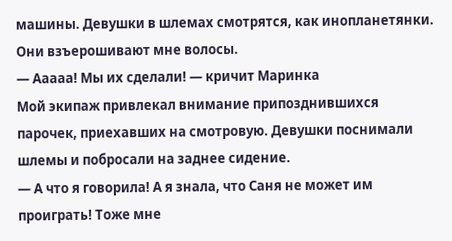машины. Девушки в шлемах смотрятся, как инопланетянки. Они взъерошивают мне волосы.
— Ааааа! Мы их сделали! — кричит Маринка
Мой экипаж привлекал внимание припозднившихся парочек, приехавших на смотровую. Девушки поснимали шлемы и побросали на заднее сидение.
— А что я говорила! А я знала, что Саня не может им проиграть! Тоже мне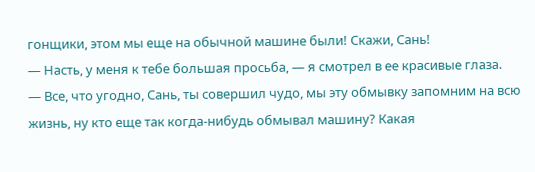гонщики, этом мы еще на обычной машине были! Скажи, Сань!
— Насть, у меня к тебе большая просьба, — я смотрел в ее красивые глаза.
— Все, что угодно, Сань, ты совершил чудо, мы эту обмывку запомним на всю жизнь, ну кто еще так когда-нибудь обмывал машину? Какая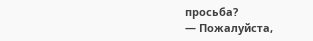просьба?
— Пожалуйста,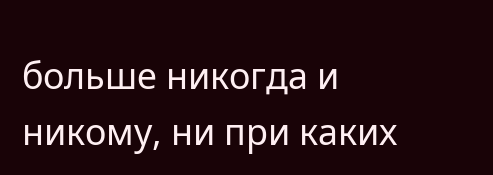больше никогда и никому, ни при каких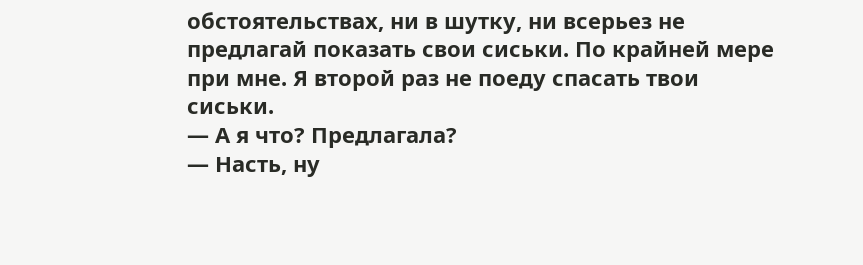обстоятельствах, ни в шутку, ни всерьез не предлагай показать свои сиськи. По крайней мере при мне. Я второй раз не поеду спасать твои сиськи.
— А я что? Предлагала?
— Насть, ну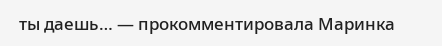ты даешь… — прокомментировала Маринка